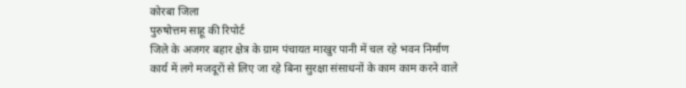कोरबा जिला
पुरुषोत्तम साहू की रिपोर्ट
जिले के अजगर बहार क्षेत्र के ग्राम पंचायत माखुर पानी में चल रहे भवन निर्माण कार्य में लगे मजदूरों से लिए जा रहे बिना सुरक्षा संसाधनों के काम काम करने वाले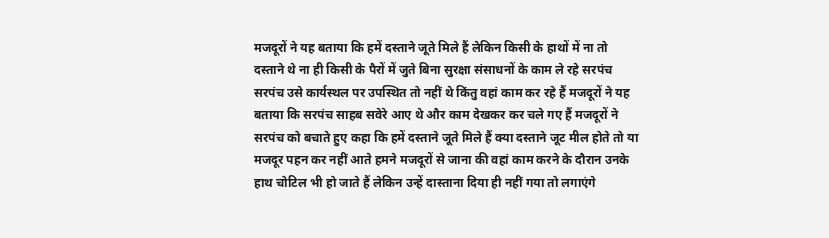मजदूरों ने यह बताया कि हमें दस्ताने जूते मिले हैं लेकिन किसी के हाथों में ना तो दस्ताने थे ना ही किसी के पैरों में जुते बिना सुरक्षा संसाधनों के काम ले रहे सरपंच सरपंच उसे कार्यस्थल पर उपस्थित तो नहीं थे किंतु वहां काम कर रहे हैं मजदूरों ने यह बताया कि सरपंच साहब सवेरे आए थे और काम देखकर कर चले गए हैं मजदूरों ने सरपंच को बचाते हुए कहा कि हमें दस्ताने जूते मिले हैं क्या दस्ताने जूट मील होते तो या मजदूर पहन कर नहीं आते हमने मजदूरों से जाना की वहां काम करने के दौरान उनके हाथ चोटिल भी हो जाते हैं लेकिन उन्हें दास्ताना दिया ही नहीं गया तो लगाएंगे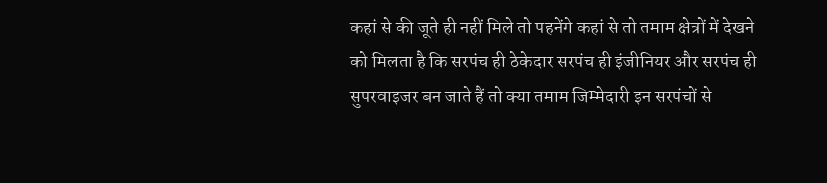कहां से की जूते ही नहीं मिले तो पहनेंगे कहां से तो तमाम क्षेत्रों में देखने को मिलता है कि सरपंच ही ठेकेदार सरपंच ही इंजीनियर और सरपंच ही सुपरवाइजर बन जाते हैं तो क्या तमाम जिम्मेदारी इन सरपंचों से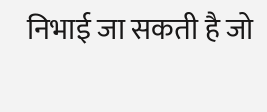निभाई जा सकती है जो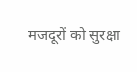मजदूरों को सुरक्षा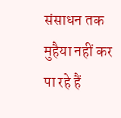संसाधन तक मुहैया नहीं कर पा रहे हैं